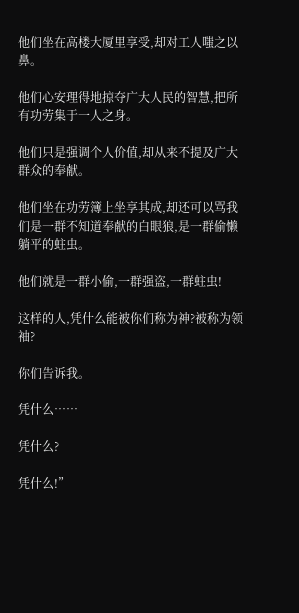他们坐在高楼大厦里享受,却对工人嗤之以鼻。

他们心安理得地掠夺广大人民的智慧,把所有功劳集于一人之身。

他们只是强调个人价值,却从来不提及广大群众的奉献。

他们坐在功劳簿上坐享其成,却还可以骂我们是一群不知道奉献的白眼狼,是一群偷懒躺平的蛀虫。

他们就是一群小偷,一群强盗,一群蛀虫!

这样的人,凭什么能被你们称为神?被称为领袖?

你们告诉我。

凭什么……

凭什么?

凭什么!”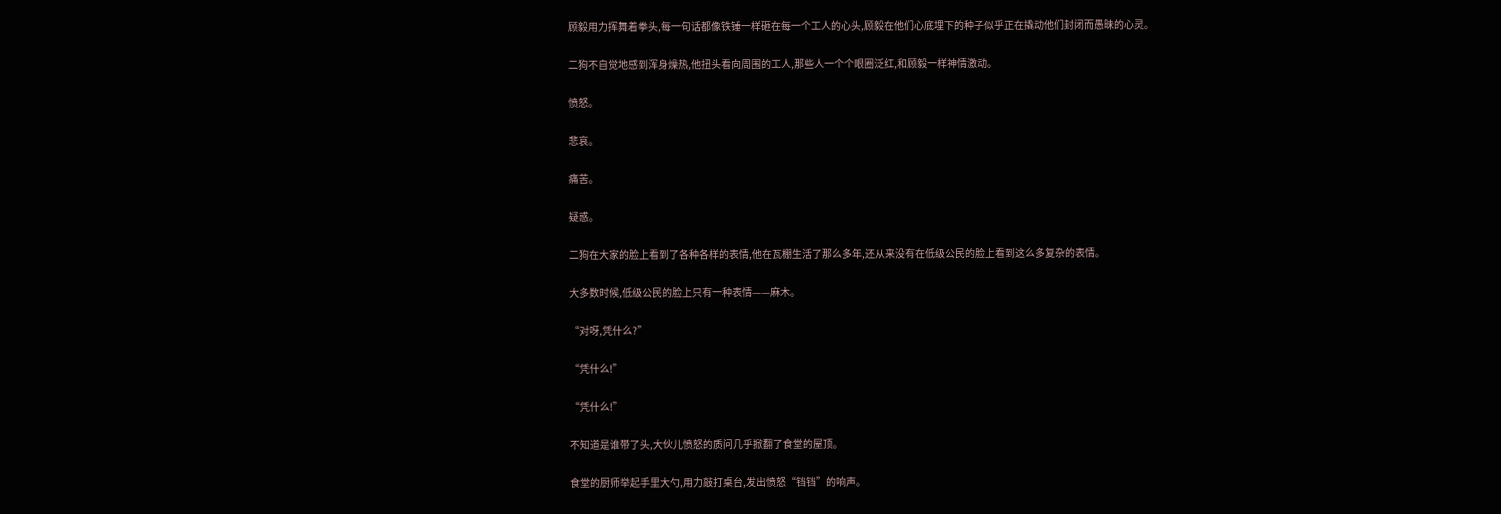顾毅用力挥舞着拳头,每一句话都像铁锤一样砸在每一个工人的心头,顾毅在他们心底埋下的种子似乎正在撬动他们封闭而愚昧的心灵。

二狗不自觉地感到浑身燥热,他扭头看向周围的工人,那些人一个个眼圈泛红,和顾毅一样神情激动。

愤怒。

悲哀。

痛苦。

疑惑。

二狗在大家的脸上看到了各种各样的表情,他在瓦棚生活了那么多年,还从来没有在低级公民的脸上看到这么多复杂的表情。

大多数时候,低级公民的脸上只有一种表情——麻木。

“对呀,凭什么?”

“凭什么!”

“凭什么!”

不知道是谁带了头,大伙儿愤怒的质问几乎掀翻了食堂的屋顶。

食堂的厨师举起手里大勺,用力敲打桌台,发出愤怒“铛铛”的响声。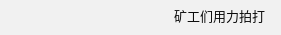矿工们用力拍打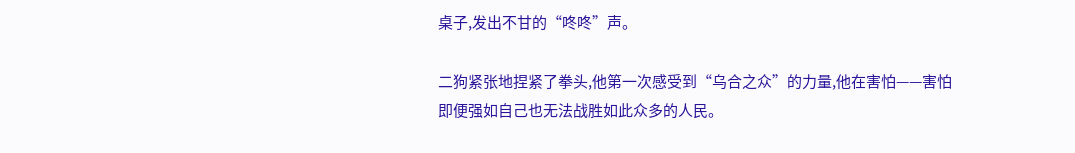桌子,发出不甘的“咚咚”声。

二狗紧张地捏紧了拳头,他第一次感受到“乌合之众”的力量,他在害怕——害怕即便强如自己也无法战胜如此众多的人民。